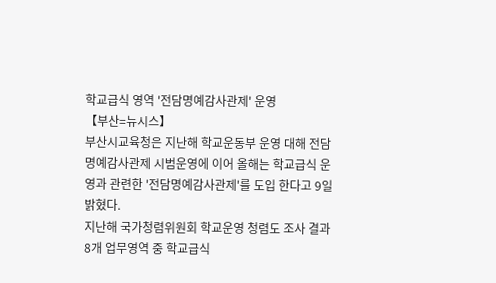학교급식 영역 '전담명예감사관제' 운영
【부산=뉴시스】
부산시교육청은 지난해 학교운동부 운영 대해 전담명예감사관제 시범운영에 이어 올해는 학교급식 운영과 관련한 '전담명예감사관제'를 도입 한다고 9일 밝혔다.
지난해 국가청렴위원회 학교운영 청렴도 조사 결과 8개 업무영역 중 학교급식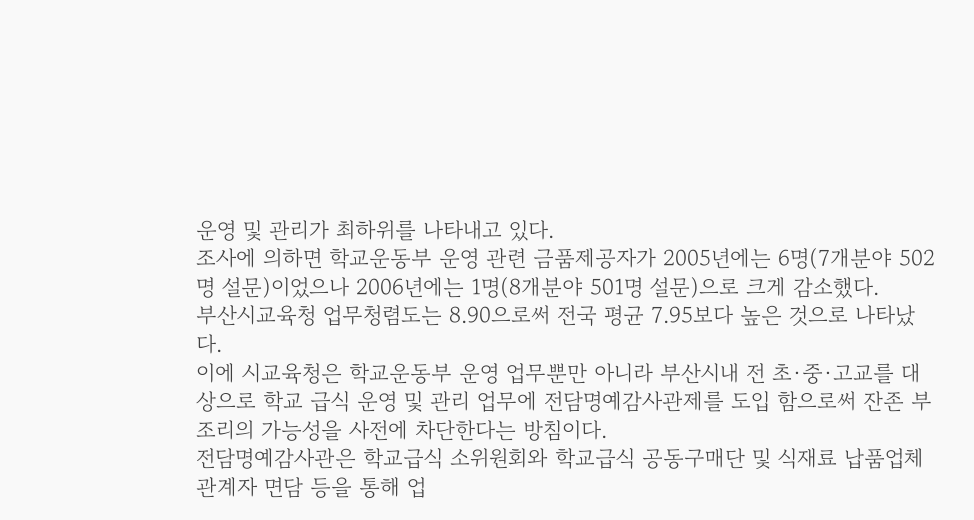운영 및 관리가 최하위를 나타내고 있다.
조사에 의하면 학교운동부 운영 관련 금품제공자가 2005년에는 6명(7개분야 502명 설문)이었으나 2006년에는 1명(8개분야 501명 설문)으로 크게 감소했다.
부산시교육청 업무청렴도는 8.90으로써 전국 평균 7.95보다 높은 것으로 나타났다.
이에 시교육청은 학교운동부 운영 업무뿐만 아니라 부산시내 전 초·중·고교를 대상으로 학교 급식 운영 및 관리 업무에 전담명예감사관제를 도입 함으로써 잔존 부조리의 가능성을 사전에 차단한다는 방침이다.
전담명예감사관은 학교급식 소위원회와 학교급식 공동구매단 및 식재료 납품업체 관계자 면담 등을 통해 업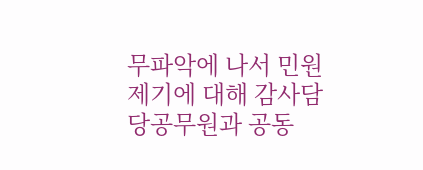무파악에 나서 민원제기에 대해 감사담당공무원과 공동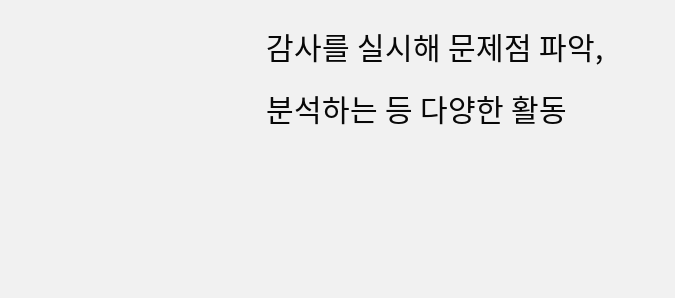감사를 실시해 문제점 파악,분석하는 등 다양한 활동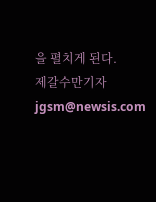을 펼치게 된다.
제갈수만기자 jgsm@newsis.com